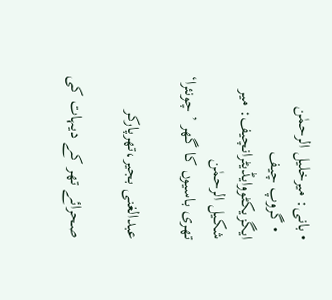• بانی: میرخلیل الرحمٰن
  • گروپ چیف ایگزیکٹووایڈیٹرانچیف: میر شکیل الرحمٰن
تھری باسیوں کا گھر ’چونئرا‘

عبدالغنی بجیر،تھرپارکر

صحرائے تھر کے دیہات کی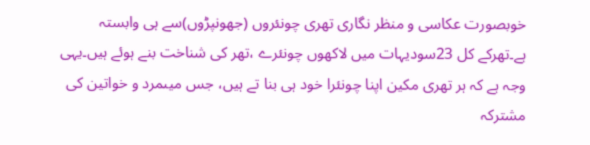خوبصورت عکاسی و منظر نگاری تھری چونئروں (جھونپڑوں)سے ہی وابستہ ہے۔تھرکے کل 23سودیہات میں لاکھوں چونئرے ،تھر کی شناخت بنے ہوئے ہیں۔یہی وجہ ہے کہ ہر تھری مکین اپنا چونئرا خود ہی بنا تے ہیں، جس میںمرد و خواتین کی مشترکہ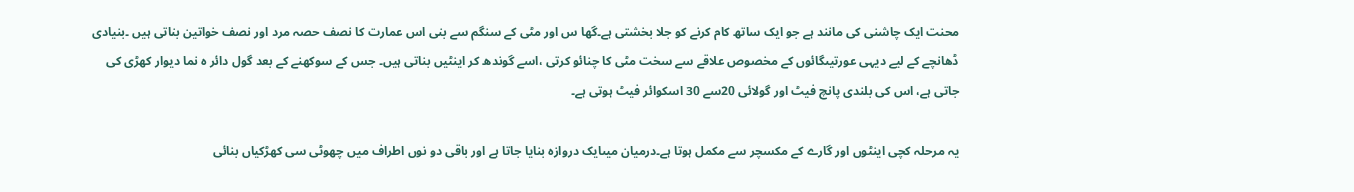محنت ایک چاشنی کی مانند ہے جو ایک ساتھ کام کرنے کو جلا بخشتی ہے۔گھا س اور مٹی کے سنگم سے بنی اس عمارت کا نصف حصہ مرد اور نصف خواتین بناتی ہیں ۔بنیادی ڈھانچے کے لیے دیہی عورتیںگائوں کے مخصوص علاقے سے سخت مٹی کا چنائو کرتی ،اسے گوندھ کر اینٹیں بناتی ہیں۔ جس کے سوکھنے کے بعد گول دائر ہ نما دیوار کھڑی کی جاتی ہے، اس کی بلندی پانچ فیٹ اور گولائی 20سے 30 اسکوائر فیٹ ہوتی ہے۔

یہ مرحلہ کچی اینٹوں اور گارے کے مکسچر سے مکمل ہوتا ہے۔درمیان میںایک دروازہ بنایا جاتا ہے اور باقی دو نوں اطراف میں چھوٹی سی کھڑکیاں بنائی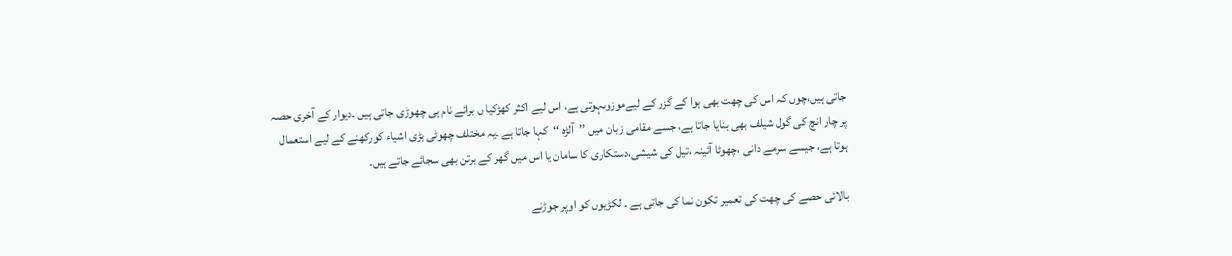جاتی ہیں،چوں کہ اس کی چھت بھی ہوا کے گزر کے لیےموزوںہوتی ہے، اس لیے اکثر کھڑکیا ں برائے نام ہی چھوڑی جاتی ہیں ۔دیوار کے آخری حصہ پر چار انچ کی گول شیلف بھی بنایا جاتا ہے، جسے مقامی زبان میں ’’آلڑہ ‘‘کہا جاتا ہے ۔یہ مختلف چھوٹی بڑی اشیاء کورکھنے کے لیے استعمال ہوتا ہے، جیسے سرمے دانی ،چھوٹا آئینہ ،تیل کی شیشی،دستکاری کا سامان یا اس میں گھر کے برتن بھی سجائے جاتے ہیں۔

بالائی حصے کی چھت کی تعمیر تکون نما کی جاتی ہے ۔ لکڑیوں کو اوپر جوڑنے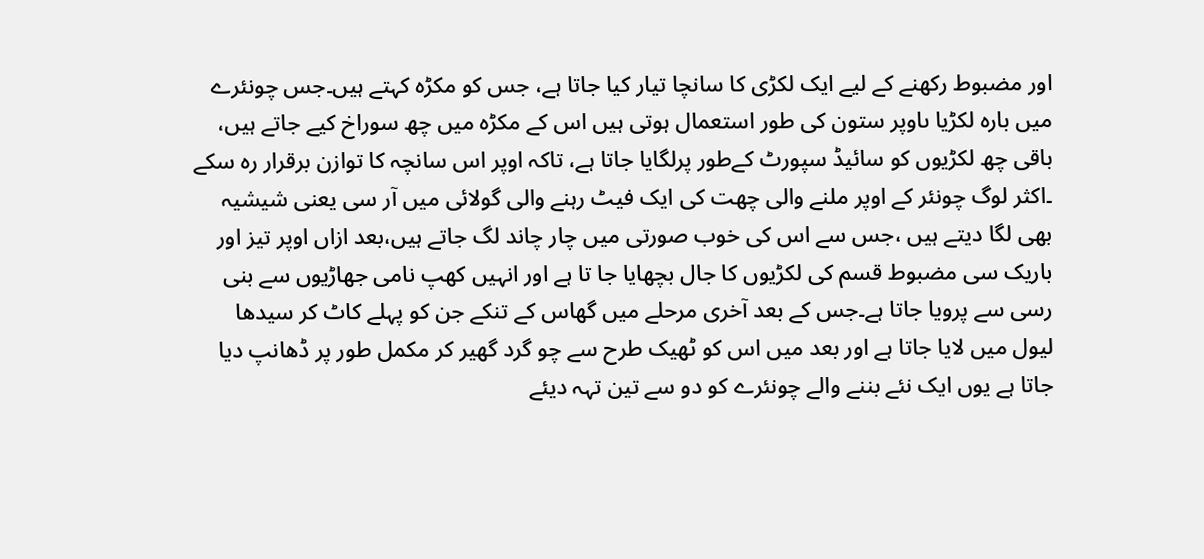اور مضبوط رکھنے کے لیے ایک لکڑی کا سانچا تیار کیا جاتا ہے، جس کو مکڑہ کہتے ہیں۔جس چونئرے میں بارہ لکڑیا ںاوپر ستون کی طور استعمال ہوتی ہیں اس کے مکڑہ میں چھ سوراخ کیے جاتے ہیں، باقی چھ لکڑیوں کو سائیڈ سپورٹ کےطور پرلگایا جاتا ہے، تاکہ اوپر اس سانچہ کا توازن برقرار رہ سکے ۔اکثر لوگ چونئر کے اوپر ملنے والی چھت کی ایک فیٹ رہنے والی گولائی میں آر سی یعنی شیشیہ بھی لگا دیتے ہیں ،جس سے اس کی خوب صورتی میں چار چاند لگ جاتے ہیں،بعد ازاں اوپر تیز اور باریک سی مضبوط قسم کی لکڑیوں کا جال بچھایا جا تا ہے اور انہیں کھپ نامی جھاڑیوں سے بنی رسی سے پرویا جاتا ہے۔جس کے بعد آخری مرحلے میں گھاس کے تنکے جن کو پہلے کاٹ کر سیدھا لیول میں لایا جاتا ہے اور بعد میں اس کو ٹھیک طرح سے چو گرد گھیر کر مکمل طور پر ڈھانپ دیا جاتا ہے یوں ایک نئے بننے والے چونئرے کو دو سے تین تہہ دیئے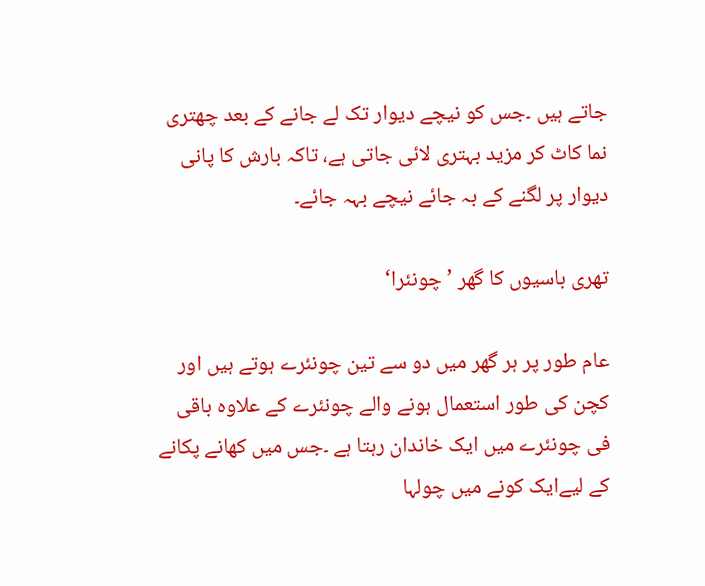جاتے ہیں ۔جس کو نیچے دیوار تک لے جانے کے بعد چھتری نما کاٹ کر مزید بہتری لائی جاتی ہے، تاکہ بارش کا پانی دیوار پر لگنے کے بہ جائے نیچے بہہ جائے۔

تھری باسیوں کا گھر ’چونئرا‘

عام طور پر ہر گھر میں دو سے تین چونئرے ہوتے ہیں اور کچن کی طور استعمال ہونے والے چونئرے کے علاوہ باقی فی چونئرے میں ایک خاندان رہتا ہے ۔جس میں کھانے پکانے کے لیےایک کونے میں چولہا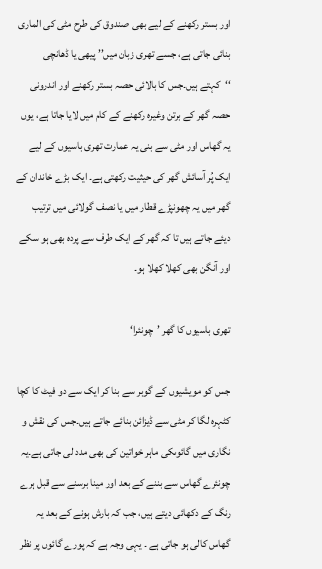اور بستر رکھنے کے لیے بھی صندوق کی طرح مٹی کی الماری بنائی جاتی ہے، جسے تھری زبان میں’’ پیھی یا ڈھانچی ‘‘کہتے ہیں۔جس کا بالائی حصہ بستر رکھنے اور اندرونی حصہ گھر کے برتن وغیرہ رکھنے کے کام میں لایا جاتا ہے، یوں یہ گھاس اور مٹی سے بنی یہ عمارت تھری باسیوں کے لیے ایک پُر آسائش گھر کی حیثیت رکھتی ہے۔ ایک بڑے خاندان کے گھر میں یہ چھونپڑے قطار میں یا نصف گولائی میں ترتیب دیئے جاتے ہیں تا کہ گھر کے ایک طرف سے پردہ بھی ہو سکے اور آنگن بھی کھلا کھلا ہو۔

تھری باسیوں کا گھر ’چونئرا‘

جس کو مویشیوں کے گوبر سے بنا کر ایک سے دو فیٹ کا کچا کٹہرہ لگا کر مٹی سے ڈیزائن بنائے جاتے ہیں۔جس کی نقش و نگاری میں گائوںکی ماہر خواتین کی بھی مدد لی جاتی ہے۔یہ چونئرے گھاس سے بننے کے بعد اور مینا برسنے سے قبل ہرے رنگ کے دکھائی دیتے ہیں، جب کہ بارش ہونے کے بعد یہ گھاس کالی ہو جاتی ہے ۔ یہی وجہ ہے کہ پورے گائوں پر نظر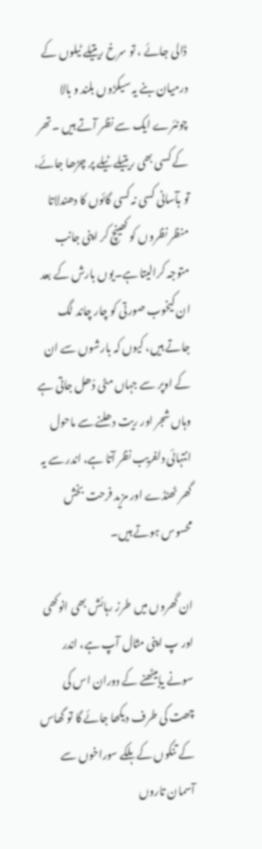ڈالی جائے ، تو سرخ ریتیلے ٹیلوں کے درمیان بنے یہ سیکڑوں بلند و بالا چونئرے ایک سے نظر آتے ہیں ۔تھر کے کسی بھی ریتیلے ٹیلے پر چڑھا جائے، تو بآسانی کسی نہ کسی گائوں کا دھندلاتا منظر نظروں کو کھینچ کر اپنی جانب متوجہ کرالیتا ہے۔یوں بارش کے بعد ان کیخوب صورتی کو چار چاند لگ جاتے ہیں، کیوں کہ بارشوں سے ان کے اوپر سے جہاں مٹی دُھل جاتی ہے وہاں شجر اور ریت دھلنے سے ماحول انتہائی دلفریب نظر آتا ہے، اندر سے یہ گھر ٹھنڈے اور مزید فرحت بخش محسوس ہوتے ہیں۔

ان گھروں میں طرز رہائش بھی انوکھی اور پ اپنی مثال آپ ہے، اندر سونے یابیٹھنے کے دوران اس کی چھت کی طرف دیکھا جائے گا تو گھاس کے تنکوں کے ہلکے سوراخوں سے آسمان تاروں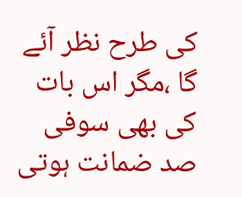کی طرح نظر آئے گا ،مگر اس بات کی بھی سوفی صد ضمانت ہوتی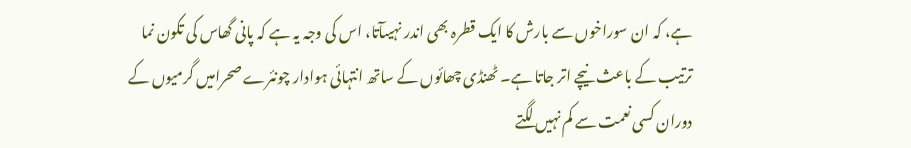ہے، کہ ان سوراخوں سے بارش کا ایک قطرہ بھی اندر نہیںآتا، اس کی وجہ یہ ہے کہ پانی گھاس کی تکون نما ترتیب کے باعث نیچے اتر جاتا ہے۔ ٹھنڈی چھائوں کے ساتھ انتہائی ہوادار چونئرے صحرامیں گرمیوں کے دوران کسی نعمت سے کم نہیں لگتے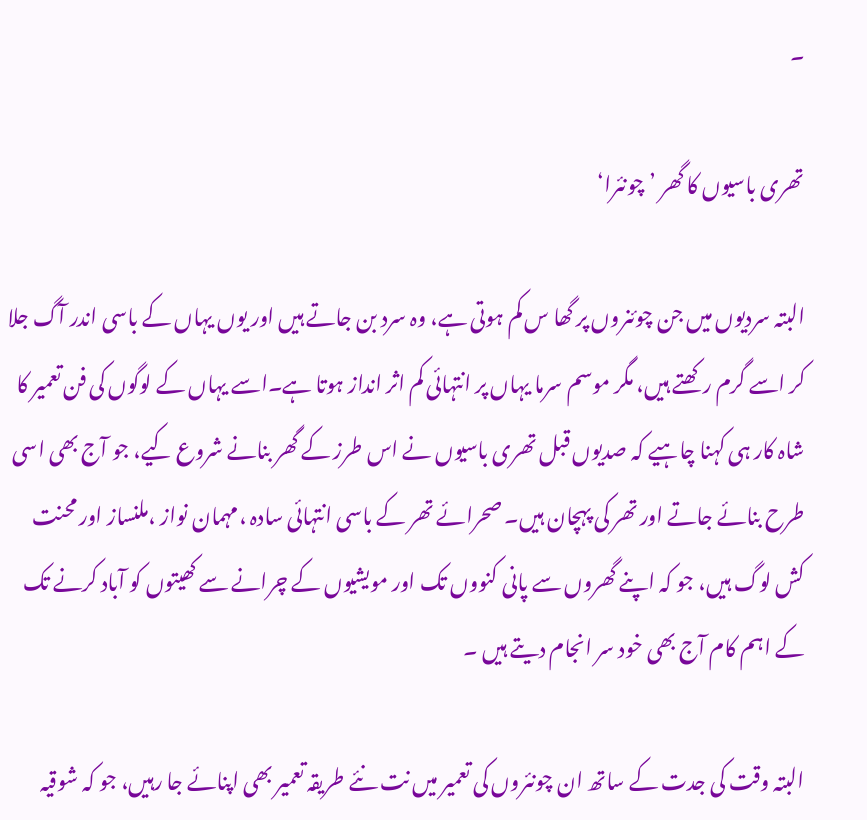۔

تھری باسیوں کا گھر ’چونئرا‘

البتہ سردیوں میں جن چوئنروں پر گھا س کم ہوتی ہے، وہ سرد بن جاتے ہیں اور یوں یہاں کے باسی اندر آگ جلا کر اسے گرم رکھتے ہیں، مگر موسم سرما یہاں پر انتہائی کم اثر انداز ہوتا ہے۔اسے یہاں کے لوگوں کی فن تعمیر کا شاہ کار ہی کہنا چاہیے کہ صدیوں قبل تھری باسیوں نے اس طرز کے گھر بنانے شروع کیے، جو آج بھی اسی طرح بنائے جاتے اور تھر کی پہچان ہیں۔ صحرائے تھر کے باسی انتہائی سادہ ،مہمان نواز ،ملنساز اور محنت کش لوگ ہیں، جو کہ اپنے گھروں سے پانی کنووں تک اور مویشیوں کے چرانے سے کھیتوں کو آباد کرنے تک کے اہم کام آج بھی خود سر انجام دیتے ہیں ۔

البتہ وقت کی جدت کے ساتھ ان چونئروں کی تعمیر میں نت نئے طریقہ تعمیر بھی اپنائے جا رہیں، جو کہ شوقیہ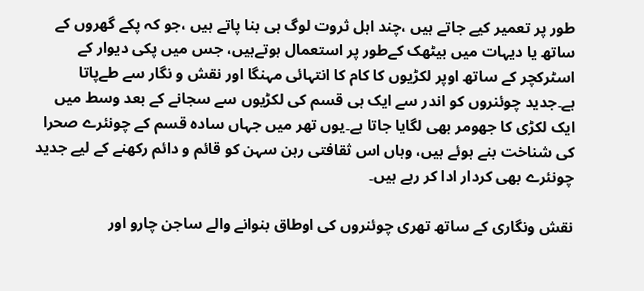طور پر تعمیر کیے جاتے ہیں ،چند اہل ثروت لوگ ہی بنا پاتے ہیں ،جو کہ پکے گھروں کے ساتھ یا دیہات میں بیٹھک کےطور پر استعمال ہوتےہیں، جس میں پکی دیوار کے اسٹرکچر کے ساتھ اوپر لکڑیوں کا کام کا انتہائی مہنگا اور نقش و نگار سے طےپاتا ہے۔جدید چوئنروں کو اندر سے ایک ہی قسم کی لکڑیوں سے سجانے کے بعد وسط میں ایک لکڑی کا جھومر بھی لگایا جاتا ہے۔یوں تھر میں جہاں سادہ قسم کے چونئرے صحرا کی شناخت بنے ہوئے ہیں، وہاں اس ثقافتی رہن سہن کو قائم و دائم رکھنے کے لیے جدید چونئرے بھی کردار ادا کر رہے ہیں۔

نقش ونگاری کے ساتھ تھری چوئنروں کی اوطاق بنوانے والے ساجن چارو اور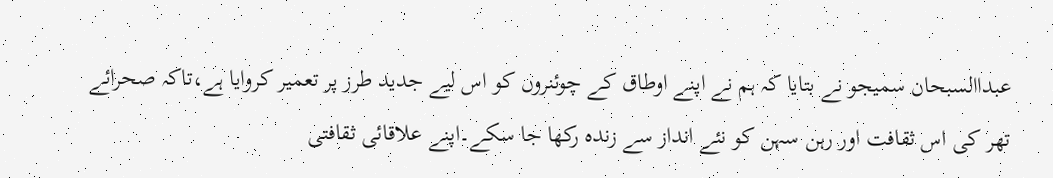عبداالسبحان سمیجو نے بتایا کہ ہم نے اپنے اوطاق کے چوئنروں کو اس لیے جدید طرز پر تعمیر کروایا ہے،تاکہ صحرائے تھر کی اس ثقافت اور رہن سہن کو نئے انداز سے زندہ رکھا جا سکے۔اپنے علاقائی ثقافتی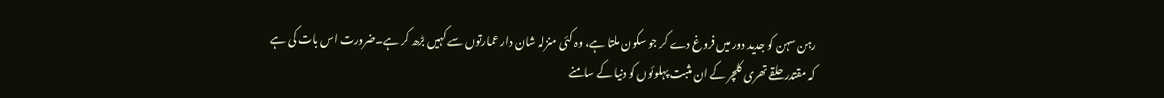رہن سہن کو جدید دور میں فروغ دے کر جو سکون ملتا ہے، وہ کئی منزلہ شان دار عمارتوں سے کہیں بڑھ کر ہے۔ضرورت اس بات کی ہے کہ مقتدر حلقے تھری کلچر کے ان مثبت پہلوئوں کو دنیا کے سامنے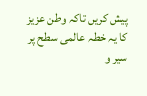پیش کریں تاکہ وطن عزیز کا یہ خطہ عالمی سطح پر سیر و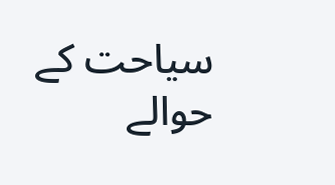سیاحت کے حوالے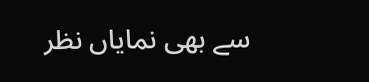سے بھی نمایاں نظر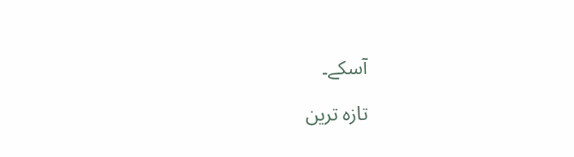آسکے۔

تازہ ترین